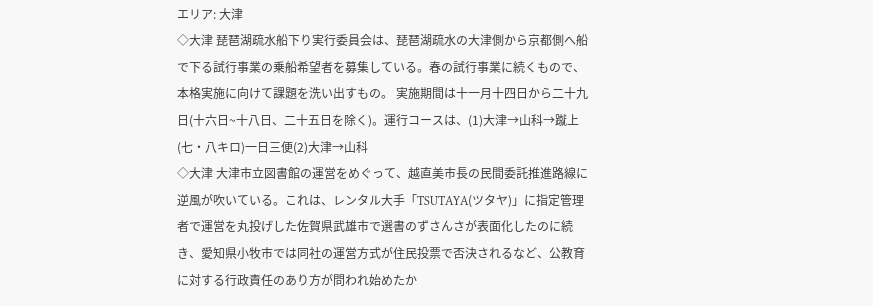エリア: 大津
◇大津 琵琶湖疏水船下り実行委員会は、琵琶湖疏水の大津側から京都側へ船で下る試行事業の乗船希望者を募集している。春の試行事業に続くもので、本格実施に向けて課題を洗い出すもの。 実施期間は十一月十四日から二十九日(十六日~十八日、二十五日を除く)。運行コースは、(1)大津→山科→蹴上(七・八キロ)一日三便(2)大津→山科
◇大津 大津市立図書館の運営をめぐって、越直美市長の民間委託推進路線に逆風が吹いている。これは、レンタル大手「TSUTAYA(ツタヤ)」に指定管理者で運営を丸投げした佐賀県武雄市で選書のずさんさが表面化したのに続き、愛知県小牧市では同社の運営方式が住民投票で否決されるなど、公教育に対する行政責任のあり方が問われ始めたか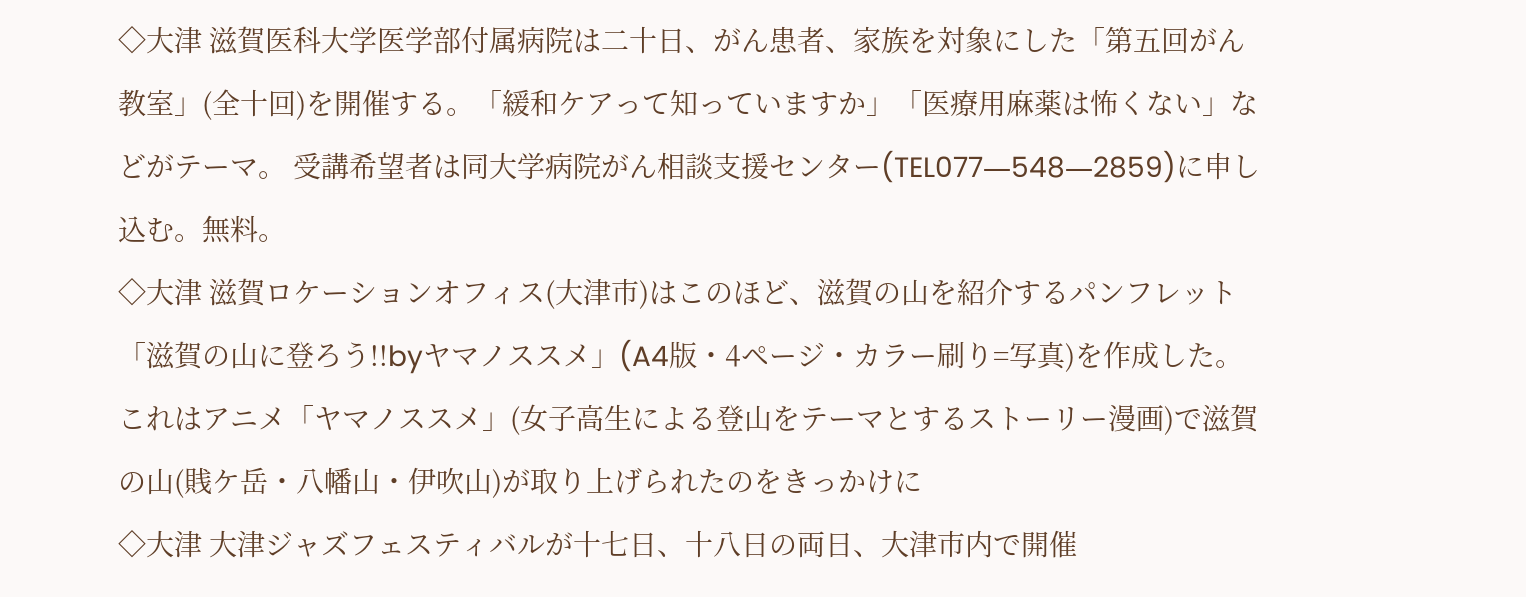◇大津 滋賀医科大学医学部付属病院は二十日、がん患者、家族を対象にした「第五回がん教室」(全十回)を開催する。「緩和ケアって知っていますか」「医療用麻薬は怖くない」などがテーマ。 受講希望者は同大学病院がん相談支援センター(TEL077―548―2859)に申し込む。無料。
◇大津 滋賀ロケーションオフィス(大津市)はこのほど、滋賀の山を紹介するパンフレット「滋賀の山に登ろう!!byヤマノススメ」(A4版・4ページ・カラー刷り=写真)を作成した。 これはアニメ「ヤマノススメ」(女子高生による登山をテーマとするストーリー漫画)で滋賀の山(賎ケ岳・八幡山・伊吹山)が取り上げられたのをきっかけに
◇大津 大津ジャズフェスティバルが十七日、十八日の両日、大津市内で開催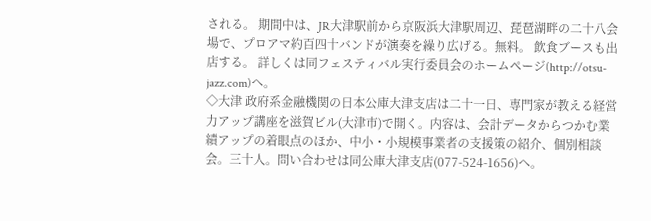される。 期間中は、JR大津駅前から京阪浜大津駅周辺、琵琶湖畔の二十八会場で、プロアマ約百四十バンドが演奏を繰り広げる。無料。 飲食ブースも出店する。 詳しくは同フェスティバル実行委員会のホームページ(http://otsu-jazz.com)へ。
◇大津 政府系金融機関の日本公庫大津支店は二十一日、専門家が教える経営力アップ講座を滋賀ビル(大津市)で開く。内容は、会計データからつかむ業績アップの着眼点のほか、中小・小規模事業者の支援策の紹介、個別相談会。三十人。問い合わせは同公庫大津支店(077-524-1656)へ。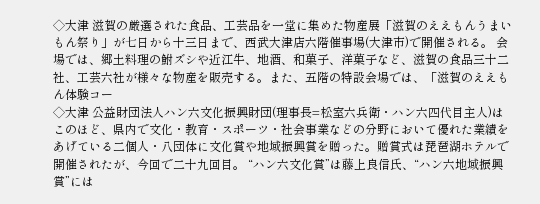◇大津 滋賀の厳選された食品、工芸品を一堂に集めた物産展「滋賀のええもんうまいもん祭り」が七日から十三日まで、西武大津店六階催事場(大津市)で開催される。 会場では、郷土料理の鮒ズシや近江牛、地酒、和菓子、洋菓子など、滋賀の食品三十二社、工芸六社が様々な物産を販売する。また、五階の特設会場では、「滋賀のええもん体験コー
◇大津 公益財団法人ハン六文化振興財団(理事長=松室六兵衛・ハン六四代目主人)はこのほど、県内で文化・教育・スポーツ・社会事業などの分野において優れた業績をあげている二個人・八団体に文化賞や地域振興賞を贈った。贈賞式は琵琶湖ホテルで開催されたが、今回で二十九回目。 “ハン六文化賞”は藤上良信氏、“ハン六地域振興賞”には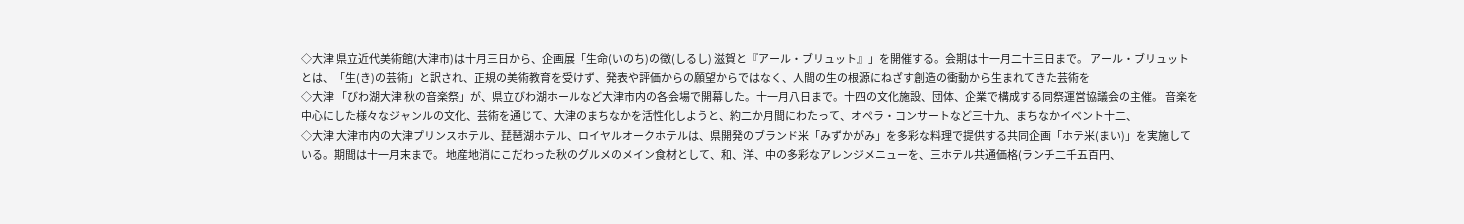◇大津 県立近代美術館(大津市)は十月三日から、企画展「生命(いのち)の徴(しるし) 滋賀と『アール・ブリュット』」を開催する。会期は十一月二十三日まで。 アール・ブリュットとは、「生(き)の芸術」と訳され、正規の美術教育を受けず、発表や評価からの願望からではなく、人間の生の根源にねざす創造の衝動から生まれてきた芸術を
◇大津 「びわ湖大津 秋の音楽祭」が、県立びわ湖ホールなど大津市内の各会場で開幕した。十一月八日まで。十四の文化施設、団体、企業で構成する同祭運営協議会の主催。 音楽を中心にした様々なジャンルの文化、芸術を通じて、大津のまちなかを活性化しようと、約二か月間にわたって、オペラ・コンサートなど三十九、まちなかイベント十二、
◇大津 大津市内の大津プリンスホテル、琵琶湖ホテル、ロイヤルオークホテルは、県開発のブランド米「みずかがみ」を多彩な料理で提供する共同企画「ホテ米(まい)」を実施している。期間は十一月末まで。 地産地消にこだわった秋のグルメのメイン食材として、和、洋、中の多彩なアレンジメニューを、三ホテル共通価格(ランチ二千五百円、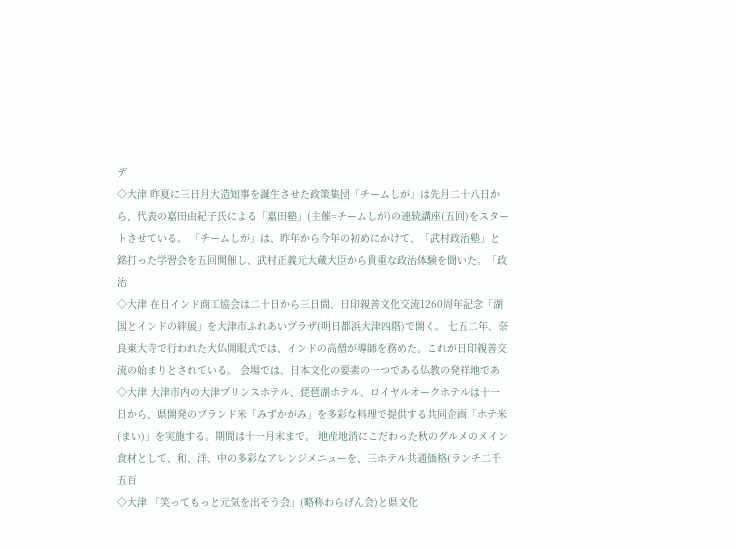デ
◇大津 昨夏に三日月大造知事を誕生させた政策集団「チームしが」は先月二十八日から、代表の嘉田由紀子氏による「嘉田塾」(主催=チームしが)の連続講座(五回)をスタートさせている。 「チームしが」は、昨年から今年の初めにかけて、「武村政治塾」と銘打った学習会を五回開催し、武村正義元大蔵大臣から貴重な政治体験を聞いた。「政治
◇大津 在日インド商工協会は二十日から三日間、日印親善文化交流1260周年記念「湖国とインドの絆展」を大津市ふれあいプラザ(明日都浜大津四階)で開く。 七五二年、奈良東大寺で行われた大仏開眼式では、インドの高僧が導師を務めた。これが日印親善交流の始まりとされている。 会場では、日本文化の要素の一つである仏教の発祥地であ
◇大津 大津市内の大津プリンスホテル、琵琶湖ホテル、ロイヤルオークホテルは十一日から、県開発のブランド米「みずかがみ」を多彩な料理で提供する共同企画「ホテ米(まい)」を実施する。期間は十一月末まで。 地産地消にこだわった秋のグルメのメイン食材として、和、洋、中の多彩なアレンジメニューを、三ホテル共通価格(ランチ二千五百
◇大津 「笑ってもっと元気を出そう会」(略称わらげん会)と県文化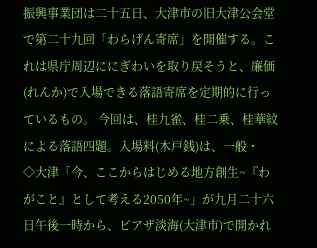振興事業団は二十五日、大津市の旧大津公会堂で第二十九回「わらげん寄席」を開催する。これは県庁周辺ににぎわいを取り戻そうと、廉価(れんか)で入場できる落語寄席を定期的に行っているもの。 今回は、桂九雀、桂二乗、桂華紋による落語四題。入場料(木戸銭)は、一般・
◇大津「今、ここからはじめる地方創生~『わがこと』として考える2050年~」が九月二十六日午後一時から、ピアザ淡海(大津市)で開かれ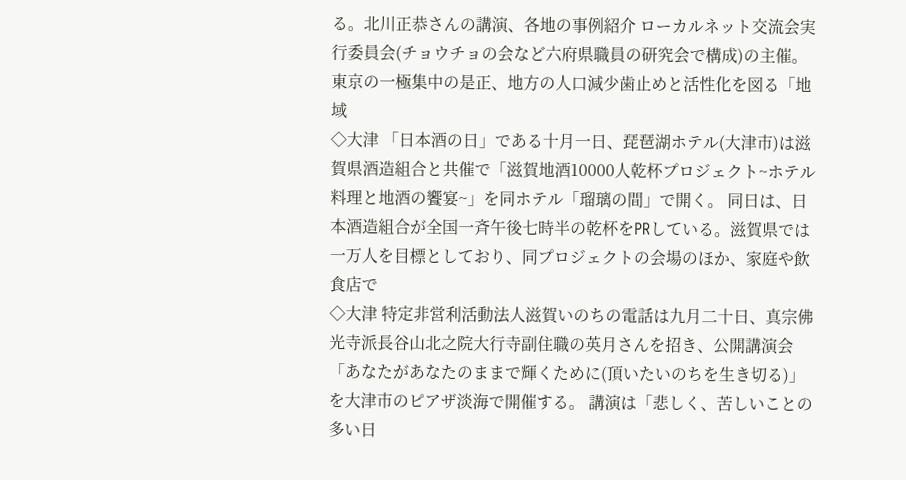る。北川正恭さんの講演、各地の事例紹介 ローカルネット交流会実行委員会(チョウチョの会など六府県職員の研究会で構成)の主催。 東京の一極集中の是正、地方の人口減少歯止めと活性化を図る「地域
◇大津 「日本酒の日」である十月一日、琵琶湖ホテル(大津市)は滋賀県酒造組合と共催で「滋賀地酒10000人乾杯プロジェクト~ホテル料理と地酒の饗宴~」を同ホテル「瑠璃の間」で開く。 同日は、日本酒造組合が全国一斉午後七時半の乾杯をPRしている。滋賀県では一万人を目標としており、同プロジェクトの会場のほか、家庭や飲食店で
◇大津 特定非営利活動法人滋賀いのちの電話は九月二十日、真宗佛光寺派長谷山北之院大行寺副住職の英月さんを招き、公開講演会「あなたがあなたのままで輝くために(頂いたいのちを生き切る)」を大津市のピアザ淡海で開催する。 講演は「悲しく、苦しいことの多い日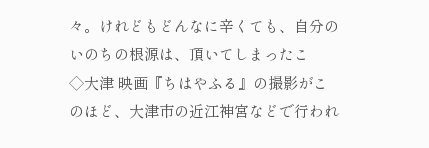々。けれどもどんなに辛くても、自分のいのちの根源は、頂いてしまったこ
◇大津 映画『ちはやふる』の撮影がこのほど、大津市の近江神宮などで行われ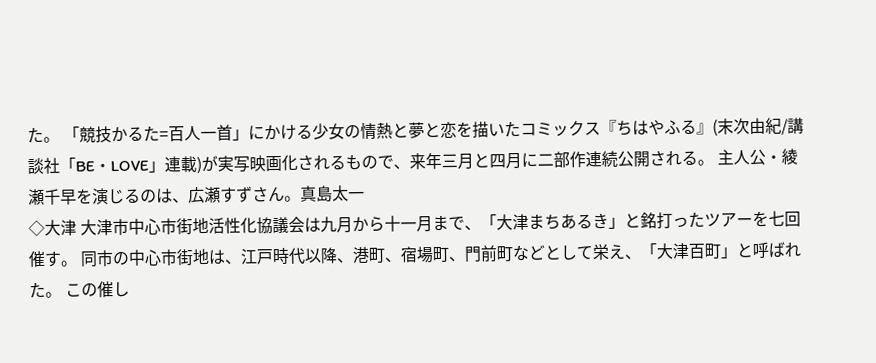た。 「競技かるた=百人一首」にかける少女の情熱と夢と恋を描いたコミックス『ちはやふる』(末次由紀/講談社「BE・LOVE」連載)が実写映画化されるもので、来年三月と四月に二部作連続公開される。 主人公・綾瀬千早を演じるのは、広瀬すずさん。真島太一
◇大津 大津市中心市街地活性化協議会は九月から十一月まで、「大津まちあるき」と銘打ったツアーを七回催す。 同市の中心市街地は、江戸時代以降、港町、宿場町、門前町などとして栄え、「大津百町」と呼ばれた。 この催し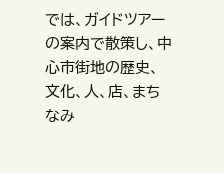では、ガイドツアーの案内で散策し、中心市街地の歴史、文化、人、店、まちなみ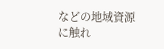などの地域資源に触れ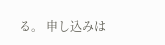る。 申し込みは